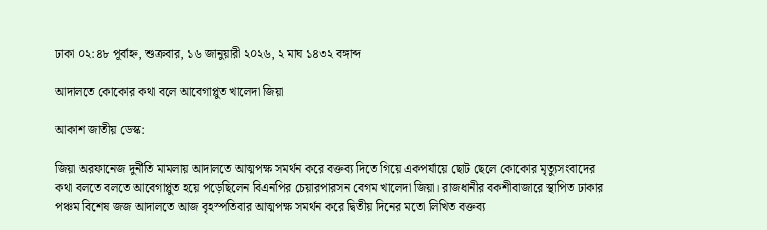ঢাকা ০২:৪৮ পূর্বাহ্ন, শুক্রবার, ১৬ জানুয়ারী ২০২৬, ২ মাঘ ১৪৩২ বঙ্গাব্দ

আদালতে কোকোর কথা বলে আবেগাপ্লুত খালেদা জিয়া

আকাশ জাতীয় ডেস্ক:

জিয়া অরফানেজ দুর্নীতি মামলায় আদালতে আত্মপক্ষ সমর্থন করে বক্তব্য দিতে গিয়ে একপর্যায়ে ছোট ছেলে কোকোর মৃত্যুসংবাদের কথা বলতে বলতে আবেগাপ্লুত হয়ে পড়েছিলেন বিএনপির চেয়ারপারসন বেগম খালেদা জিয়া। রাজধানীর বকশীবাজারে স্থাপিত ঢাকার পঞ্চম বিশেষ জজ আদালতে আজ বৃহস্পতিবার আত্মপক্ষ সমর্থন করে দ্বিতীয় দিনের মতো লিখিত বক্তব্য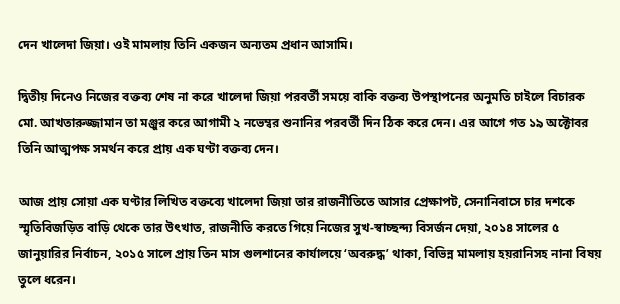দেন খালেদা জিয়া। ওই মামলায় তিনি একজন অন্যতম প্রধান আসামি।

দ্বিতীয় দিনেও নিজের বক্তব্য শেষ না করে খালেদা জিয়া পরবর্তী সময়ে বাকি বক্তব্য উপস্থাপনের অনুমতি চাইলে বিচারক মো. আখতারুজ্জামান তা মঞ্জুর করে আগামী ২ নভেম্বর শুনানির পরবর্তী দিন ঠিক করে দেন। এর আগে গত ১৯ অক্টোবর তিনি আত্মপক্ষ সমর্থন করে প্রায় এক ঘণ্টা বক্তব্য দেন।

আজ প্রায় সোয়া এক ঘণ্টার লিখিত বক্তব্যে খালেদা জিয়া তার রাজনীতিতে আসার প্রেক্ষাপট, সেনানিবাসে চার দশকে স্মৃতিবিজড়িত বাড়ি থেকে তার উৎখাত, রাজনীতি করতে গিয়ে নিজের সুখ-স্বাচ্ছন্দ্য বিসর্জন দেয়া, ২০১৪ সালের ৫ জানুয়ারির নির্বাচন, ২০১৫ সালে প্রায় তিন মাস গুলশানের কার্যালয়ে ‘অবরুদ্ধ’ থাকা, বিভিন্ন মামলায় হয়রানিসহ নানা বিষয় তুলে ধরেন।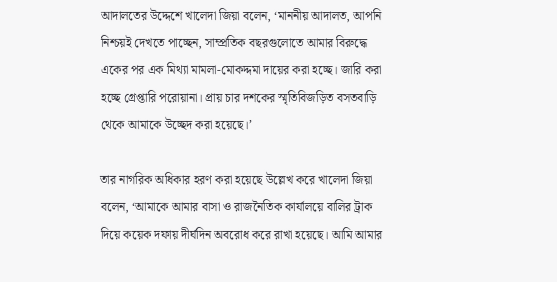আদালতের উদ্দেশে খালেদা জিয়া বলেন, ‘মাননীয় আদালত, আপনি নিশ্চয়ই দেখতে পাচ্ছেন, সাম্প্রতিক বছরগুলোতে আমার বিরুদ্ধে একের পর এক মিথ্যা মামলা-মোকদ্দমা দায়ের করা হচ্ছে। জারি করা হচ্ছে গ্রেপ্তারি পরোয়ানা। প্রায় চার দশকের স্মৃতিবিজড়িত বসতবাড়ি থেকে আমাকে উচ্ছেদ করা হয়েছে।’

তার নাগরিক অধিকার হরণ করা হয়েছে উল্লেখ করে খালেদা জিয়া বলেন, ‘আমাকে আমার বাসা ও রাজনৈতিক কার্যালয়ে বালির ট্রাক দিয়ে কয়েক দফায় দীর্ঘদিন অবরোধ করে রাখা হয়েছে। আমি আমার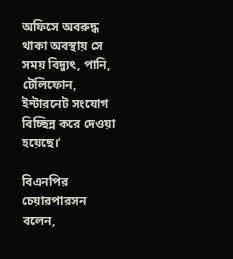অফিসে অবরুদ্ধ থাকা অবস্থায় সে সময় বিদ্যুৎ, পানি, টেলিফোন, ইন্টারনেট সংযোগ বিচ্ছিন্ন করে দেওয়া হয়েছে।’

বিএনপির চেয়ারপারসন বলেন,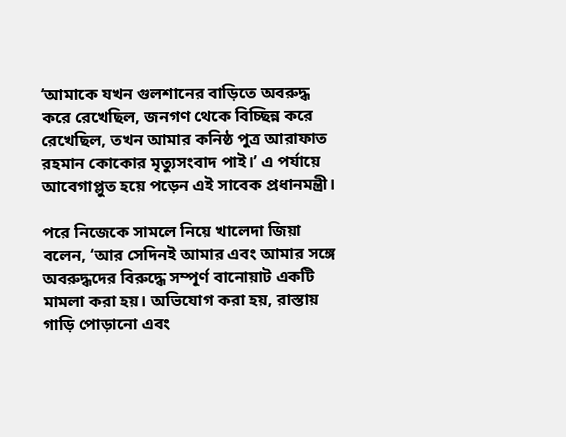‘আমাকে যখন গুলশানের বাড়িতে অবরুদ্ধ করে রেখেছিল, জনগণ থেকে বিচ্ছিন্ন করে রেখেছিল, তখন আমার কনিষ্ঠ পুত্র আরাফাত রহমান কোকোর মৃত্যুসংবাদ পাই।’ এ পর্যায়ে আবেগাপ্লুত হয়ে পড়েন এই সাবেক প্রধানমন্ত্রী।

পরে নিজেকে সামলে নিয়ে খালেদা জিয়া বলেন, ‘আর সেদিনই আমার এবং আমার সঙ্গে অবরুদ্ধদের বিরুদ্ধে সম্পূর্ণ বানোয়াট একটি মামলা করা হয়। অভিযোগ করা হয়, রাস্তায় গাড়ি পোড়ানো এবং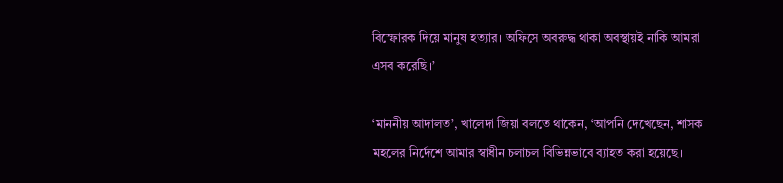বিস্ফোরক দিয়ে মানুষ হত্যার। অফিসে অবরুদ্ধ থাকা অবস্থায়ই নাকি আমরা এসব করেছি।’

‘মাননীয় আদালত’, খালেদা জিয়া বলতে থাকেন, ‘আপনি দেখেছেন, শাসক মহলের নির্দেশে আমার স্বাধীন চলাচল বিভিন্নভাবে ব্যাহত করা হয়েছে।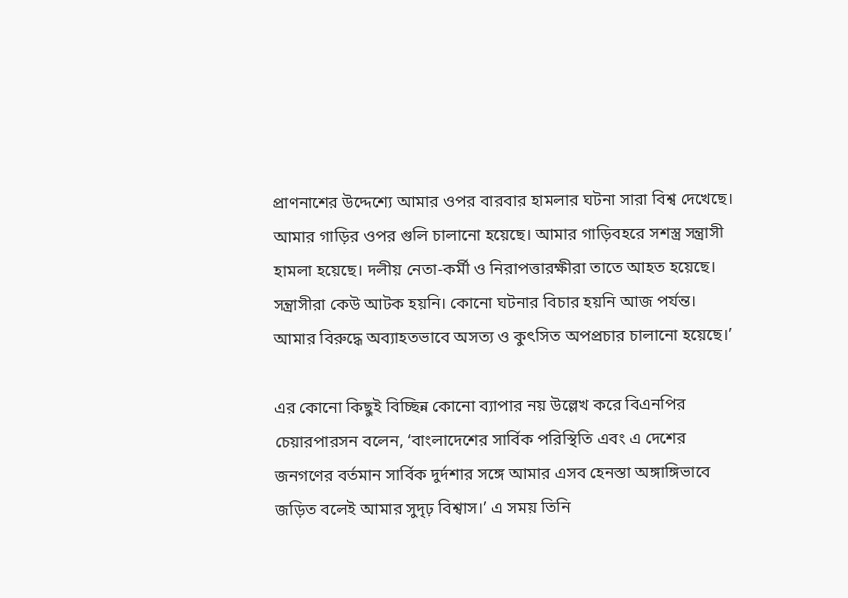প্রাণনাশের উদ্দেশ্যে আমার ওপর বারবার হামলার ঘটনা সারা বিশ্ব দেখেছে। আমার গাড়ির ওপর গুলি চালানো হয়েছে। আমার গাড়িবহরে সশস্ত্র সন্ত্রাসী হামলা হয়েছে। দলীয় নেতা-কর্মী ও নিরাপত্তারক্ষীরা তাতে আহত হয়েছে। সন্ত্রাসীরা কেউ আটক হয়নি। কোনো ঘটনার বিচার হয়নি আজ পর্যন্ত। আমার বিরুদ্ধে অব্যাহতভাবে অসত্য ও কুৎসিত অপপ্রচার চালানো হয়েছে।’

এর কোনো কিছুই বিচ্ছিন্ন কোনো ব্যাপার নয় উল্লেখ করে বিএনপির চেয়ারপারসন বলেন, ‘বাংলাদেশের সার্বিক পরিস্থিতি এবং এ দেশের জনগণের বর্তমান সার্বিক দুর্দশার সঙ্গে আমার এসব হেনস্তা অঙ্গাঙ্গিভাবে জড়িত বলেই আমার সুদৃঢ় বিশ্বাস।’ এ সময় তিনি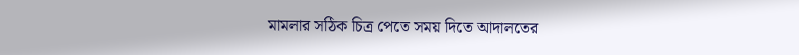মামলার সঠিক চিত্র পেতে সময় দিতে আদালতের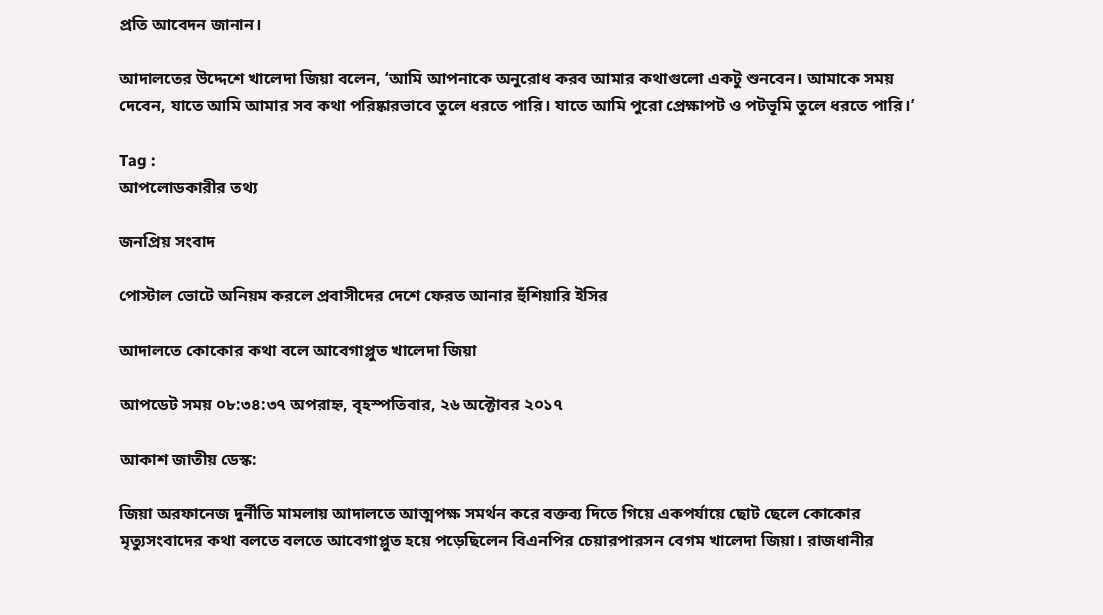প্রতি আবেদন জানান।

আদালতের উদ্দেশে খালেদা জিয়া বলেন, ‘আমি আপনাকে অনুরোধ করব আমার কথাগুলো একটু শুনবেন। আমাকে সময় দেবেন, যাতে আমি আমার সব কথা পরিষ্কারভাবে তুলে ধরতে পারি। যাতে আমি পুরো প্রেক্ষাপট ও পটভূমি তুলে ধরতে পারি।’

Tag :
আপলোডকারীর তথ্য

জনপ্রিয় সংবাদ

পোস্টাল ভোটে অনিয়ম করলে প্রবাসীদের দেশে ফেরত আনার হুঁশিয়ারি ইসির

আদালতে কোকোর কথা বলে আবেগাপ্লুত খালেদা জিয়া

আপডেট সময় ০৮:৩৪:৩৭ অপরাহ্ন, বৃহস্পতিবার, ২৬ অক্টোবর ২০১৭

আকাশ জাতীয় ডেস্ক:

জিয়া অরফানেজ দুর্নীতি মামলায় আদালতে আত্মপক্ষ সমর্থন করে বক্তব্য দিতে গিয়ে একপর্যায়ে ছোট ছেলে কোকোর মৃত্যুসংবাদের কথা বলতে বলতে আবেগাপ্লুত হয়ে পড়েছিলেন বিএনপির চেয়ারপারসন বেগম খালেদা জিয়া। রাজধানীর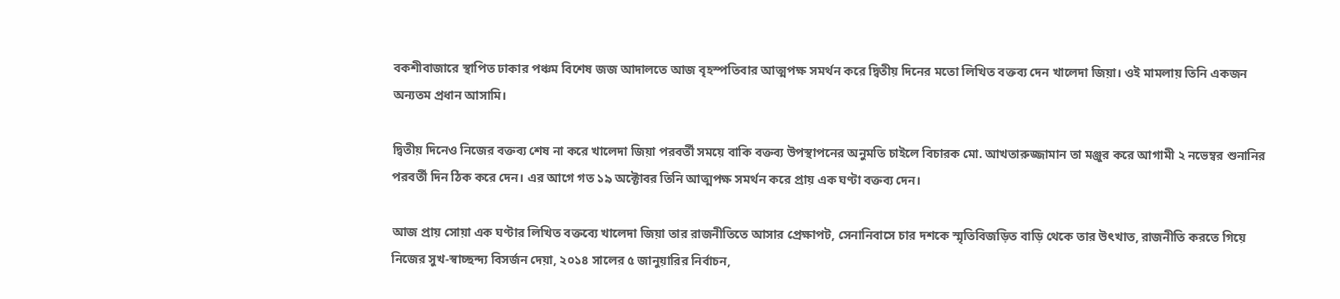বকশীবাজারে স্থাপিত ঢাকার পঞ্চম বিশেষ জজ আদালতে আজ বৃহস্পতিবার আত্মপক্ষ সমর্থন করে দ্বিতীয় দিনের মতো লিখিত বক্তব্য দেন খালেদা জিয়া। ওই মামলায় তিনি একজন অন্যতম প্রধান আসামি।

দ্বিতীয় দিনেও নিজের বক্তব্য শেষ না করে খালেদা জিয়া পরবর্তী সময়ে বাকি বক্তব্য উপস্থাপনের অনুমতি চাইলে বিচারক মো. আখতারুজ্জামান তা মঞ্জুর করে আগামী ২ নভেম্বর শুনানির পরবর্তী দিন ঠিক করে দেন। এর আগে গত ১৯ অক্টোবর তিনি আত্মপক্ষ সমর্থন করে প্রায় এক ঘণ্টা বক্তব্য দেন।

আজ প্রায় সোয়া এক ঘণ্টার লিখিত বক্তব্যে খালেদা জিয়া তার রাজনীতিতে আসার প্রেক্ষাপট, সেনানিবাসে চার দশকে স্মৃতিবিজড়িত বাড়ি থেকে তার উৎখাত, রাজনীতি করতে গিয়ে নিজের সুখ-স্বাচ্ছন্দ্য বিসর্জন দেয়া, ২০১৪ সালের ৫ জানুয়ারির নির্বাচন,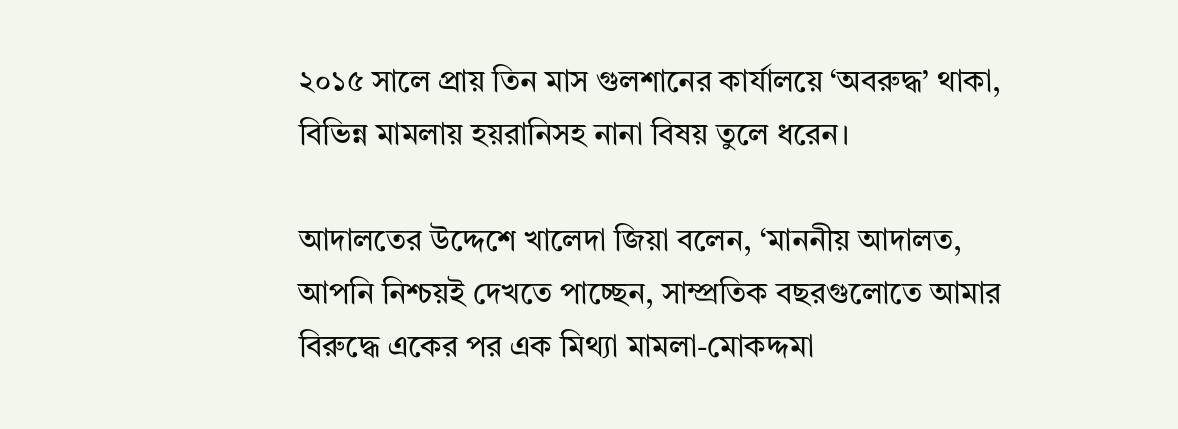২০১৫ সালে প্রায় তিন মাস গুলশানের কার্যালয়ে ‘অবরুদ্ধ’ থাকা, বিভিন্ন মামলায় হয়রানিসহ নানা বিষয় তুলে ধরেন।

আদালতের উদ্দেশে খালেদা জিয়া বলেন, ‘মাননীয় আদালত, আপনি নিশ্চয়ই দেখতে পাচ্ছেন, সাম্প্রতিক বছরগুলোতে আমার বিরুদ্ধে একের পর এক মিথ্যা মামলা-মোকদ্দমা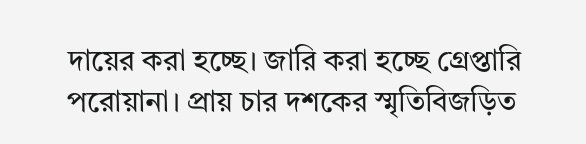দায়ের করা হচ্ছে। জারি করা হচ্ছে গ্রেপ্তারি পরোয়ানা। প্রায় চার দশকের স্মৃতিবিজড়িত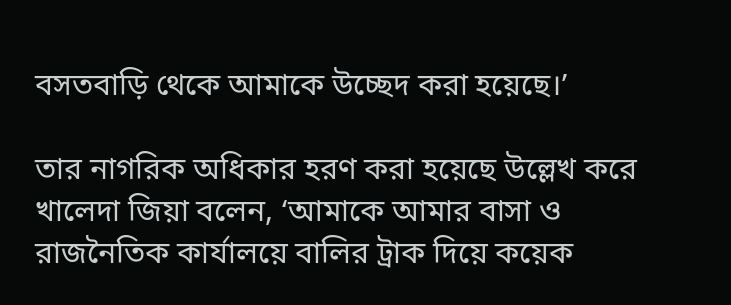বসতবাড়ি থেকে আমাকে উচ্ছেদ করা হয়েছে।’

তার নাগরিক অধিকার হরণ করা হয়েছে উল্লেখ করে খালেদা জিয়া বলেন, ‘আমাকে আমার বাসা ও রাজনৈতিক কার্যালয়ে বালির ট্রাক দিয়ে কয়েক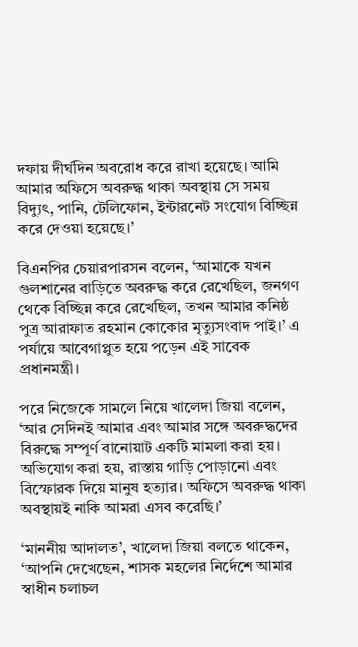দফায় দীর্ঘদিন অবরোধ করে রাখা হয়েছে। আমি আমার অফিসে অবরুদ্ধ থাকা অবস্থায় সে সময় বিদ্যুৎ, পানি, টেলিফোন, ইন্টারনেট সংযোগ বিচ্ছিন্ন করে দেওয়া হয়েছে।’

বিএনপির চেয়ারপারসন বলেন, ‘আমাকে যখন গুলশানের বাড়িতে অবরুদ্ধ করে রেখেছিল, জনগণ থেকে বিচ্ছিন্ন করে রেখেছিল, তখন আমার কনিষ্ঠ পুত্র আরাফাত রহমান কোকোর মৃত্যুসংবাদ পাই।’ এ পর্যায়ে আবেগাপ্লুত হয়ে পড়েন এই সাবেক প্রধানমন্ত্রী।

পরে নিজেকে সামলে নিয়ে খালেদা জিয়া বলেন, ‘আর সেদিনই আমার এবং আমার সঙ্গে অবরুদ্ধদের বিরুদ্ধে সম্পূর্ণ বানোয়াট একটি মামলা করা হয়। অভিযোগ করা হয়, রাস্তায় গাড়ি পোড়ানো এবং বিস্ফোরক দিয়ে মানুষ হত্যার। অফিসে অবরুদ্ধ থাকা অবস্থায়ই নাকি আমরা এসব করেছি।’

‘মাননীয় আদালত’, খালেদা জিয়া বলতে থাকেন, ‘আপনি দেখেছেন, শাসক মহলের নির্দেশে আমার স্বাধীন চলাচল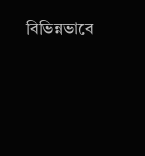বিভিন্নভাবে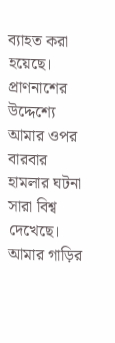ব্যাহত করা হয়েছে। প্রাণনাশের উদ্দেশ্যে আমার ওপর বারবার হামলার ঘটনা সারা বিশ্ব দেখেছে। আমার গাড়ির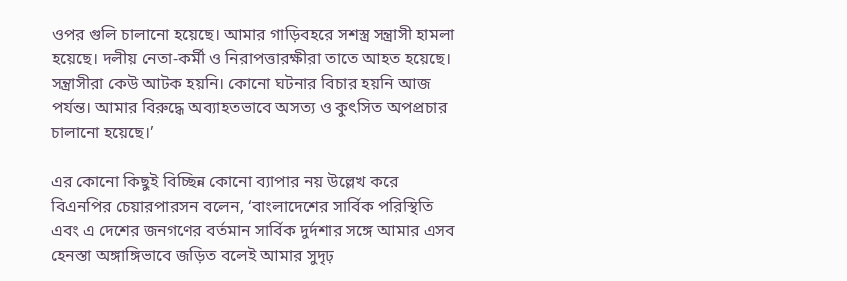ওপর গুলি চালানো হয়েছে। আমার গাড়িবহরে সশস্ত্র সন্ত্রাসী হামলা হয়েছে। দলীয় নেতা-কর্মী ও নিরাপত্তারক্ষীরা তাতে আহত হয়েছে। সন্ত্রাসীরা কেউ আটক হয়নি। কোনো ঘটনার বিচার হয়নি আজ পর্যন্ত। আমার বিরুদ্ধে অব্যাহতভাবে অসত্য ও কুৎসিত অপপ্রচার চালানো হয়েছে।’

এর কোনো কিছুই বিচ্ছিন্ন কোনো ব্যাপার নয় উল্লেখ করে বিএনপির চেয়ারপারসন বলেন, ‘বাংলাদেশের সার্বিক পরিস্থিতি এবং এ দেশের জনগণের বর্তমান সার্বিক দুর্দশার সঙ্গে আমার এসব হেনস্তা অঙ্গাঙ্গিভাবে জড়িত বলেই আমার সুদৃঢ়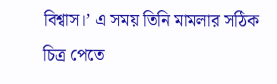বিশ্বাস।’ এ সময় তিনি মামলার সঠিক চিত্র পেতে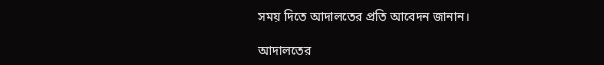সময় দিতে আদালতের প্রতি আবেদন জানান।

আদালতের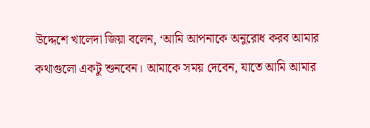উদ্দেশে খালেদা জিয়া বলেন, ‘আমি আপনাকে অনুরোধ করব আমার কথাগুলো একটু শুনবেন। আমাকে সময় দেবেন, যাতে আমি আমার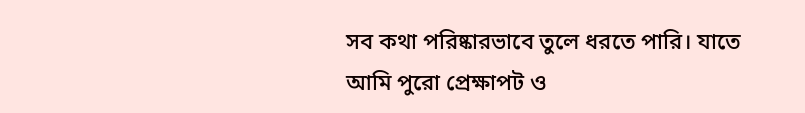সব কথা পরিষ্কারভাবে তুলে ধরতে পারি। যাতে আমি পুরো প্রেক্ষাপট ও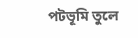পটভূমি তুলে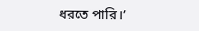ধরতে পারি।’